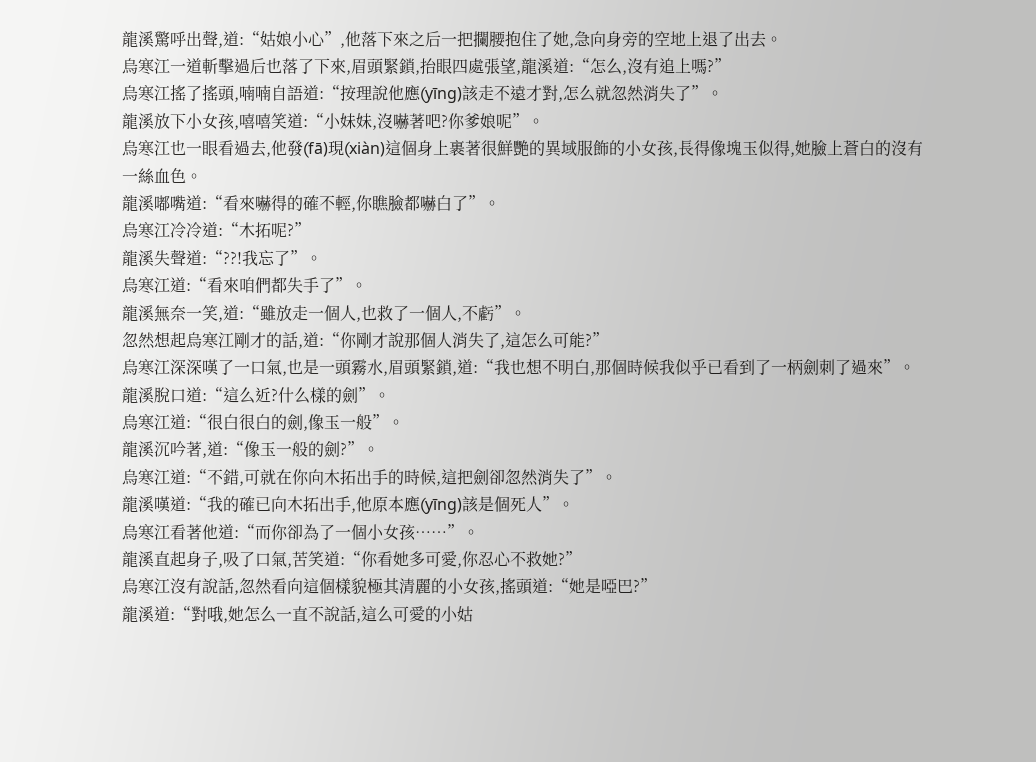龍溪驚呼出聲,道:“姑娘小心”,他落下來之后一把攔腰抱住了她,急向身旁的空地上退了出去。
烏寒江一道斬擊過后也落了下來,眉頭緊鎖,抬眼四處張望,龍溪道:“怎么,沒有追上嗎?”
烏寒江搖了搖頭,喃喃自語道:“按理說他應(yīng)該走不遠才對,怎么就忽然消失了”。
龍溪放下小女孩,嘻嘻笑道:“小妹妹,沒嚇著吧?你爹娘呢”。
烏寒江也一眼看過去,他發(fā)現(xiàn)這個身上裹著很鮮艷的異域服飾的小女孩,長得像塊玉似得,她臉上蒼白的沒有一絲血色。
龍溪嘟嘴道:“看來嚇得的確不輕,你瞧臉都嚇白了”。
烏寒江冷冷道:“木拓呢?”
龍溪失聲道:“??!我忘了”。
烏寒江道:“看來咱們都失手了”。
龍溪無奈一笑,道:“雖放走一個人,也救了一個人,不虧”。
忽然想起烏寒江剛才的話,道:“你剛才說那個人消失了,這怎么可能?”
烏寒江深深嘆了一口氣,也是一頭霧水,眉頭緊鎖,道:“我也想不明白,那個時候我似乎已看到了一柄劍刺了過來”。
龍溪脫口道:“這么近?什么樣的劍”。
烏寒江道:“很白很白的劍,像玉一般”。
龍溪沉吟著,道:“像玉一般的劍?”。
烏寒江道:“不錯,可就在你向木拓出手的時候,這把劍卻忽然消失了”。
龍溪嘆道:“我的確已向木拓出手,他原本應(yīng)該是個死人”。
烏寒江看著他道:“而你卻為了一個小女孩……”。
龍溪直起身子,吸了口氣,苦笑道:“你看她多可愛,你忍心不救她?”
烏寒江沒有說話,忽然看向這個樣貌極其清麗的小女孩,搖頭道:“她是啞巴?”
龍溪道:“對哦,她怎么一直不說話,這么可愛的小姑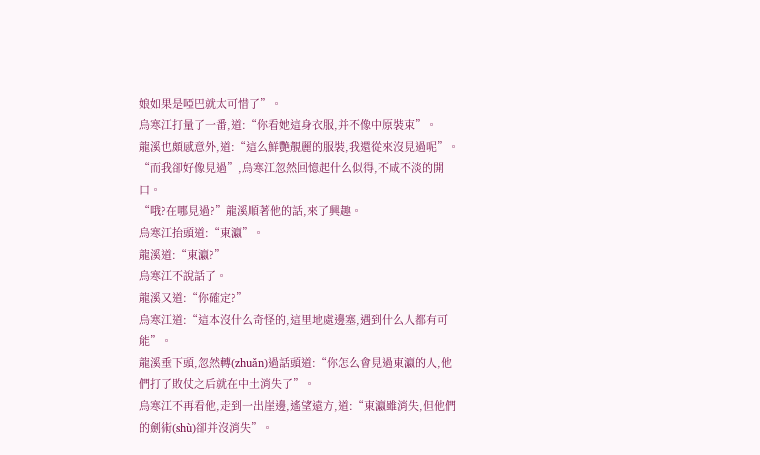娘如果是啞巴就太可惜了”。
烏寒江打量了一番,道:“你看她這身衣服,并不像中原裝束”。
龍溪也頗感意外,道:“這么鮮艷靚麗的服裝,我還從來沒見過呢”。
“而我卻好像見過”,烏寒江忽然回憶起什么似得,不咸不淡的開口。
“哦?在哪見過?”龍溪順著他的話,來了興趣。
烏寒江抬頭道:“東瀛”。
龍溪道:“東瀛?”
烏寒江不說話了。
龍溪又道:“你確定?”
烏寒江道:“這本沒什么奇怪的,這里地處邊塞,遇到什么人都有可能”。
龍溪垂下頭,忽然轉(zhuǎn)過話頭道:“你怎么會見過東瀛的人,他們打了敗仗之后就在中土消失了”。
烏寒江不再看他,走到一出崖邊,遙望遠方,道:“東瀛雖消失,但他們的劍術(shù)卻并沒消失”。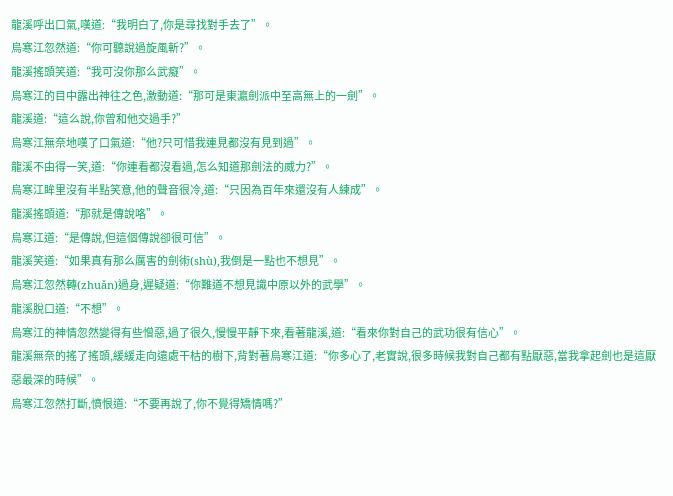龍溪呼出口氣,嘆道:“我明白了,你是尋找對手去了”。
烏寒江忽然道:“你可聽說過旋風斬?”。
龍溪搖頭笑道:“我可沒你那么武癡”。
烏寒江的目中露出神往之色,激動道:“那可是東瀛劍派中至高無上的一劍”。
龍溪道:“這么說,你曾和他交過手?”
烏寒江無奈地嘆了口氣道:“他?只可惜我連見都沒有見到過”。
龍溪不由得一笑,道:“你連看都沒看過,怎么知道那劍法的威力?”。
烏寒江眸里沒有半點笑意,他的聲音很冷,道:“只因為百年來還沒有人練成”。
龍溪搖頭道:“那就是傳說咯”。
烏寒江道:“是傳說,但這個傳說卻很可信”。
龍溪笑道:“如果真有那么厲害的劍術(shù),我倒是一點也不想見”。
烏寒江忽然轉(zhuǎn)過身,遲疑道:“你難道不想見識中原以外的武學”。
龍溪脫口道:“不想”。
烏寒江的神情忽然變得有些憎惡,過了很久,慢慢平靜下來,看著龍溪,道:“看來你對自己的武功很有信心”。
龍溪無奈的搖了搖頭,緩緩走向遠處干枯的樹下,背對著烏寒江道:“你多心了,老實說,很多時候我對自己都有點厭惡,當我拿起劍也是這厭惡最深的時候”。
烏寒江忽然打斷,憤恨道:“不要再說了,你不覺得矯情嗎?”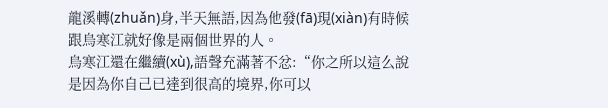龍溪轉(zhuǎn)身,半天無語,因為他發(fā)現(xiàn)有時候跟烏寒江就好像是兩個世界的人。
烏寒江還在繼續(xù),語聲充滿著不忿:“你之所以這么說是因為你自己已達到很高的境界,你可以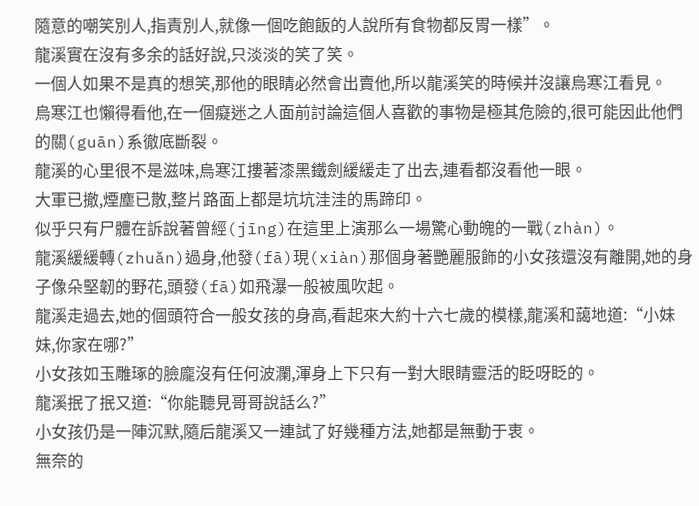隨意的嘲笑別人,指責別人,就像一個吃飽飯的人說所有食物都反胃一樣”。
龍溪實在沒有多余的話好說,只淡淡的笑了笑。
一個人如果不是真的想笑,那他的眼睛必然會出賣他,所以龍溪笑的時候并沒讓烏寒江看見。
烏寒江也懶得看他,在一個癡迷之人面前討論這個人喜歡的事物是極其危險的,很可能因此他們的關(guān)系徹底斷裂。
龍溪的心里很不是滋味,烏寒江摟著漆黑鐵劍緩緩走了出去,連看都沒看他一眼。
大軍已撤,煙塵已散,整片路面上都是坑坑洼洼的馬蹄印。
似乎只有尸體在訴說著曾經(jīng)在這里上演那么一場驚心動魄的一戰(zhàn)。
龍溪緩緩轉(zhuǎn)過身,他發(fā)現(xiàn)那個身著艷麗服飾的小女孩還沒有離開,她的身子像朵堅韌的野花,頭發(fā)如飛瀑一般被風吹起。
龍溪走過去,她的個頭符合一般女孩的身高,看起來大約十六七歲的模樣,龍溪和藹地道:“小妹妹,你家在哪?”
小女孩如玉雕琢的臉龐沒有任何波瀾,渾身上下只有一對大眼睛靈活的眨呀眨的。
龍溪抿了抿又道:“你能聽見哥哥說話么?”
小女孩仍是一陣沉默,隨后龍溪又一連試了好幾種方法,她都是無動于衷。
無奈的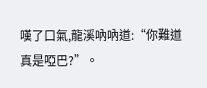嘆了口氣,龍溪吶吶道:“你難道真是啞巴?”。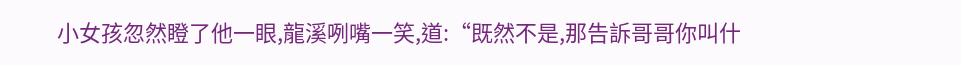小女孩忽然瞪了他一眼,龍溪咧嘴一笑,道:“既然不是,那告訴哥哥你叫什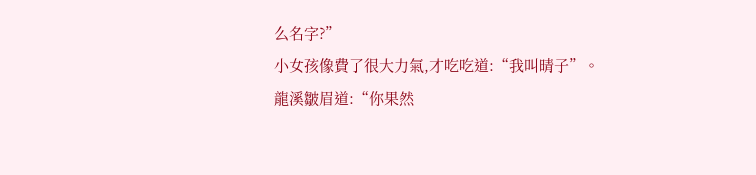么名字?”
小女孩像費了很大力氣,才吃吃道:“我叫晴子”。
龍溪皺眉道:“你果然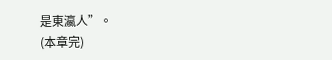是東瀛人”。
(本章完)